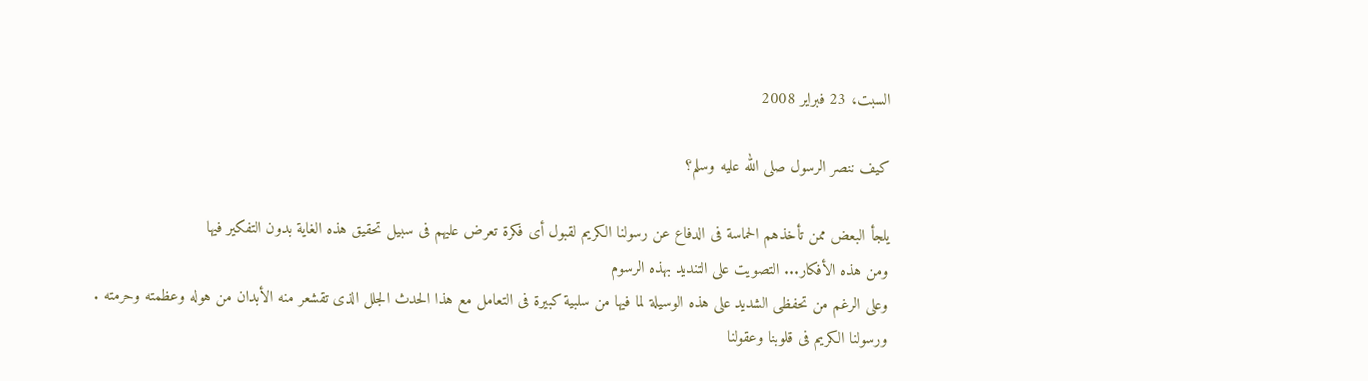السبت، 23 فبراير 2008

كيف ننصر الرسول صلى الله عليه وسلم؟

يلجأ البعض ممن تأخذهم الحماسة فى الدفاع عن رسولنا الكريم لقبول أى فكرة تعرض عليهم فى سبيل تحقيق هذه الغاية بدون التفكير فيها
ومن هذه الأفكار... التصويت على التنديد بهذه الرسوم
وعلى الرغم من تحفظى الشديد على هذه الوسيلة لما فيها من سلبية كبيرة فى التعامل مع هذا الحدث الجلل الذى تقشعر منه الأبدان من هوله وعظمته وحرمته .
ورسولنا الكريم فى قلوبنا وعقولنا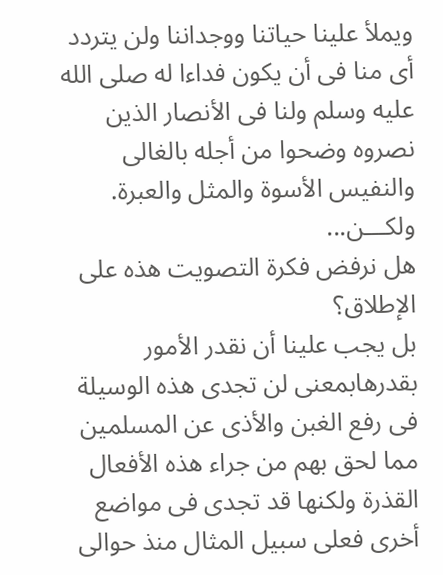ويملأ علينا حياتنا ووجداننا ولن يتردد أى منا فى أن يكون فداءا له صلى الله عليه وسلم ولنا فى الأنصار الذين نصروه وضحوا من أجله بالغالى والنفيس الأسوة والمثل والعبرة.
ولكـــن...
هل نرفض فكرة التصويت هذه على الإطلاق؟
بل يجب علينا أن نقدر الأمور بقدرهابمعنى لن تجدى هذه الوسيلة فى رفع الغبن والأذى عن المسلمين مما لحق بهم من جراء هذه الأفعال القذرة ولكنها قد تجدى فى مواضع أخرى فعلى سبيل المثال منذ حوالى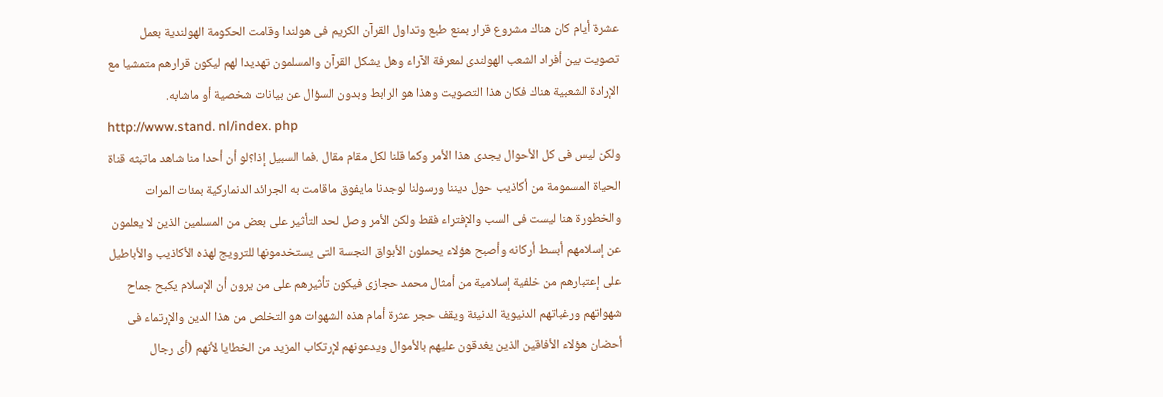عشرة أيام كان هناك مشروع قرار بمنع طبع وتداول القرآن الكريم فى هولندا وقامت الحكومة الهولندية بعمل تصويت بين أفراد الشعب الهولندى لمعرفة الآراء وهل يشكل القرآن والمسلمون تهديدا لهم ليكون قرارهم متمشيا مع الإرادة الشعبية هناك فكان هذا التصويت وهذا هو الرابط وبدون السؤال عن بيانات شخصية أو ماشابه.
http://www.stand. nl/index. php
ولكن ليس فى كل الأحوال يجدى هذا الأمر وكما قلنا لكل مقام مقال .فما السبيل إذا؟لو أن أحدا منا شاهد ماتبثه قناة الحياة المسمومة من أكاذيب حول ديننا ورسولنا لوجدنا مايفوق ماقامت به الجرائد الدنماركية بمئات المرات والخطورة هنا ليست فى السب والإفتراء فقط ولكن الأمر وصل لحد التأثير على بعض من المسلمين الذين لا يعلمون عن إسلامهم أبسط أركانه وأصبح هؤلاء يحملون الأبواق النجسة التى يستخدمونها للترويج لهذه الأكاذيب والأباطيل على إعتبارهم من خلفية إسلامية من أمثال محمد حجازى فيكون تأثيرهم على من يرون أن الإسلام يكبح جماح شهواتهم ورغباتهم الدنيوية الدنيئة ويقف حجر عثرة أمام هذه الشهوات هو التخلص من هذا الدين والإرتماء فى أحضان هؤلاء الأفاقين الذين يغدقون عليهم بالأموال ويدعونهم لإرتكاب المزيد من الخطايا لأنهم (أى رجال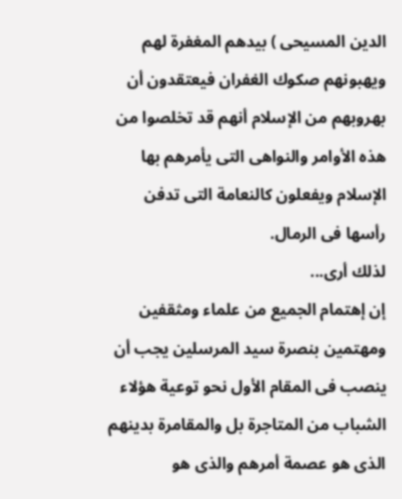الدين المسيحى ) بيدهم المغفرة لهم ويهبونهم صكوك الغفران فيعتقدون أن بهروبهم من الإسلام أنهم قد تخلصوا من هذه الأوامر والنواهى التى يأمرهم بها الإسلام ويفعلون كالنعامة التى تدفن رأسها فى الرمال.
لذلك أرى...
إن إهتمام الجميع من علماء ومثقفين ومهتمين بنصرة سيد المرسلين يجب أن ينصب فى المقام الأول نحو توعية هؤلاء الشباب من المتاجرة بل والمقامرة بدينهم الذى هو عصمة أمرهم والذى هو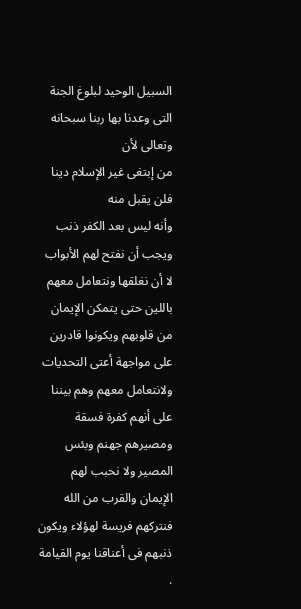السبيل الوحيد لبلوغ الجنة التى وعدنا بها ربنا سبحانه وتعالى لأن
من إبتغى غير الإسلام دينا فلن يقبل منه
وأنه ليس بعد الكفر ذنب ويجب أن نفتح لهم الأبواب لا أن نغلقها ونتعامل معهم باللين حتى يتمكن الإيمان من قلوبهم ويكونوا قادرين على مواجهة أعتى التحديات ولانتعامل معهم وهم بيننا على أنهم كفرة فسقة ومصيرهم جهنم وبئس المصير ولا نحبب لهم الإيمان والقرب من الله فنتركهم فريسة لهؤلاء ويكون ذنبهم فى أعناقنا يوم القيامة .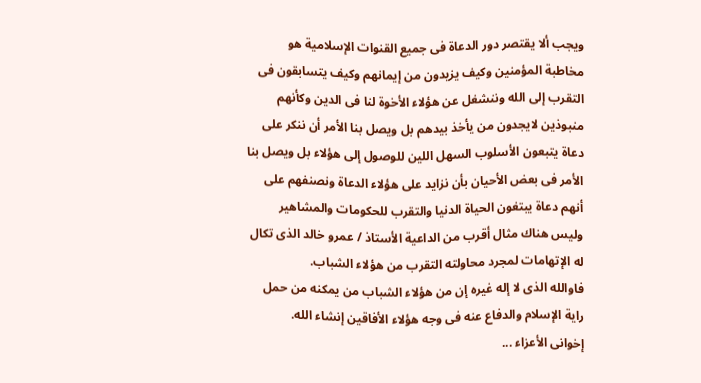ويجب ألا يقتصر دور الدعاة فى جميع القنوات الإسلامية هو مخاطبة المؤمنين وكيف يزيدون من إيمانهم وكيف يتسابقون فى التقرب إلى الله وننشغل عن هؤلاء الأخوة لنا فى الدين وكأنهم منبوذين لايجدون من يأخذ بيدهم بل ويصل بنا الأمر أن ننكر على دعاة يتبعون الأسلوب السهل اللين للوصول إلى هؤلاء بل ويصل بنا الأمر فى بعض الأحيان بأن نزايد على هؤلاء الدعاة ونصنفهم على أنهم دعاة يبتغون الحياة الدنيا والتقرب للحكومات والمشاهير وليس هناك مثال أقرب من الداعية الأستاذ / عمرو خالد الذى تكال له الإتهامات لمجرد محاولته التقرب من هؤلاء الشباب.
فاوالله الذى لا إله غيره إن من هؤلاء الشباب من يمكنه من حمل راية الإسلام والدفاع عنه فى وجه هؤلاء الأفاقين إنشاء الله.
إخوانى الأعزاء ...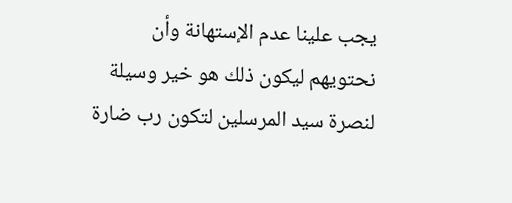يجب علينا عدم الإستهانة وأن نحتويهم ليكون ذلك هو خير وسيلة لنصرة سيد المرسلين لتكون رب ضارة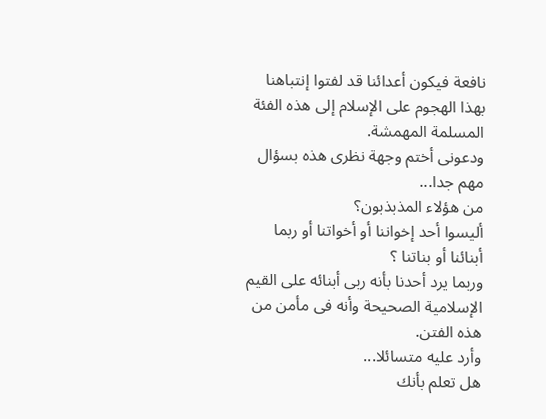نافعة فيكون أعدائنا قد لفتوا إنتباهنا بهذا الهجوم على الإسلام إلى هذه الفئة المسلمة المهمشة.
ودعونى أختم وجهة نظرى هذه بسؤال مهم جدا...
من هؤلاء المذبذبون؟
أليسوا أحد إخواننا أو أخواتنا أو ربما أبنائنا أو بناتنا ؟
وربما يرد أحدنا بأنه ربى أبنائه على القيم الإسلامية الصحيحة وأنه فى مأمن من هذه الفتن.
وأرد عليه متسائلا...
هل تعلم بأنك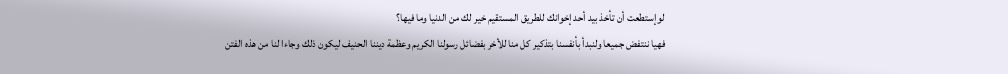لوإستطعت أن تأخذ بيد أحد إخوانك للطريق المستقيم خير لك من الدنيا وما فيها؟
فهيا ننتفض جميعا ولنبدأ بأنفسنا بتذكير كل منا للأخر بفضائل رسولنا الكريم وعظمة ديننا الحنيف ليكون ذلك وجاءا لنا من هذه الفتن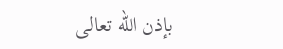بإذن الله تعالى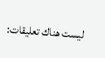ليست هناك تعليقات: